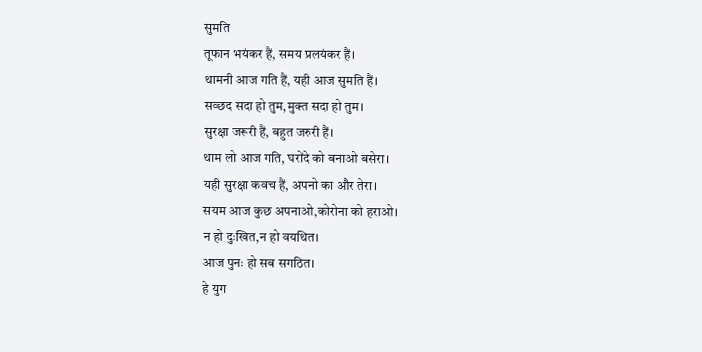सुमति
तूफान भयंकर हैं, समय प्रलयंकर हैं।
थामनी आज गति हैं, यही आज सुमति हैं।
सव्छद सदा हो तुम,मुक्त सदा हो तुम।
सुरक्षा जरूरी हैं, बहुत जरुरी हैं।
थाम लो आज गति, घरोंदे को बनाओ बसेरा।
यही सुरक्षा कवच हैं, अपनो का और तेरा।
सयम आज कुछ अपनाओ,कोरोना को हराओ।
न हो दुःखित,न हो वयथित।
आज पुनः हो सब सगठित।
हे युग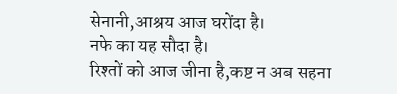सेनानी,आश्रय आज घरोंदा है।
नफे का यह सौदा है।
रिश्तों को आज जीना है,कष्ट न अब सहना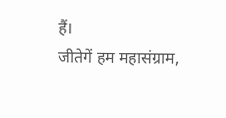हैं।
जीतेगें हम महासंग्राम,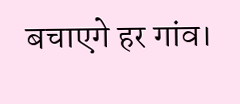बचाएगे हर गांव।